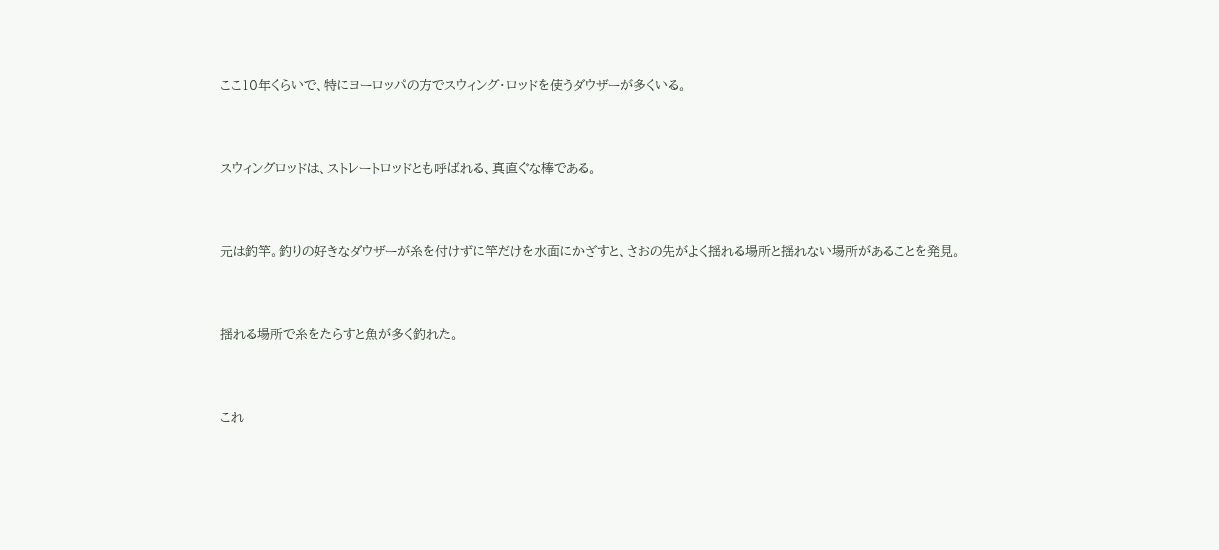ここ10年くらいで、特にヨーロッパの方でスウィング・ロッドを使うダウザーが多くいる。



スウィングロッドは、ストレートロッドとも呼ばれる、真直ぐな棒である。



元は釣竿。釣りの好きなダウザーが糸を付けずに竿だけを水面にかざすと、さおの先がよく揺れる場所と揺れない場所があることを発見。



揺れる場所で糸をたらすと魚が多く釣れた。



これ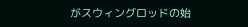がスウィングロッドの始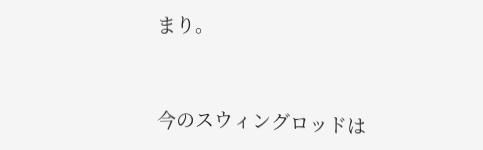まり。



今のスウィングロッドは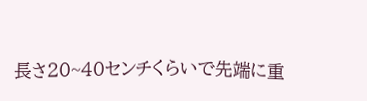長さ20~40センチくらいで先端に重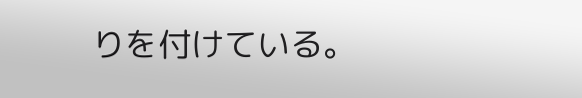りを付けている。